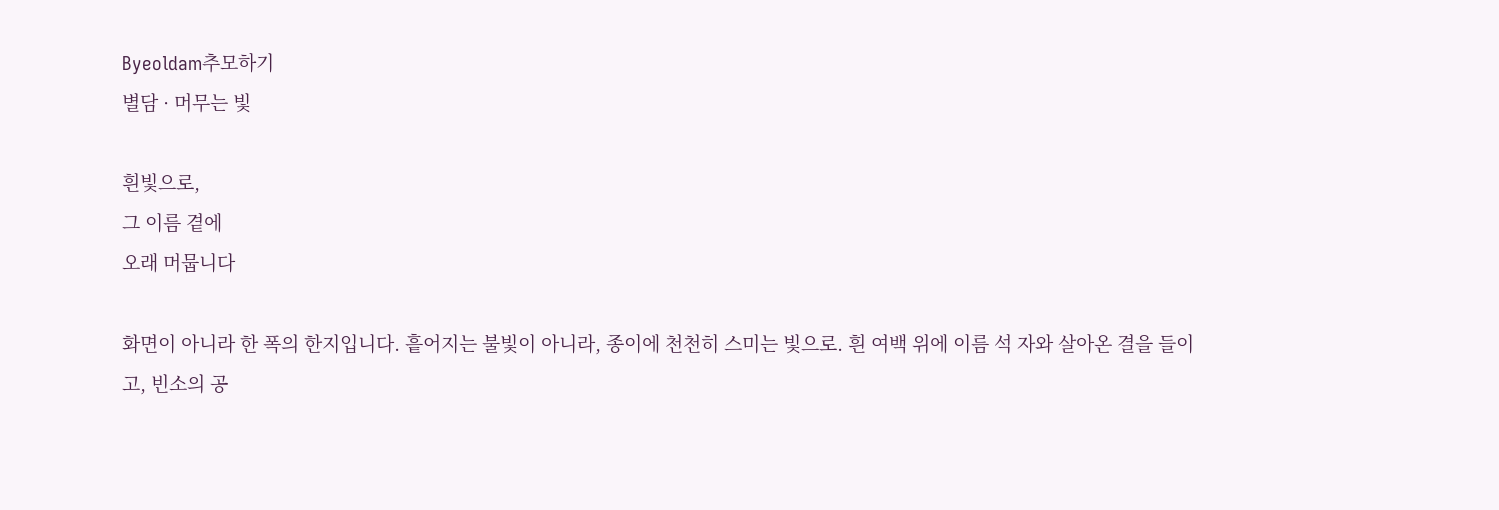Byeoldam추모하기
별담 · 머무는 빛

흰빛으로,
그 이름 곁에
오래 머뭅니다

화면이 아니라 한 폭의 한지입니다. 흩어지는 불빛이 아니라, 종이에 천천히 스미는 빛으로. 흰 여백 위에 이름 석 자와 살아온 결을 들이고, 빈소의 공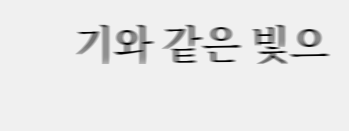기와 같은 빛으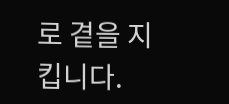로 곁을 지킵니다.